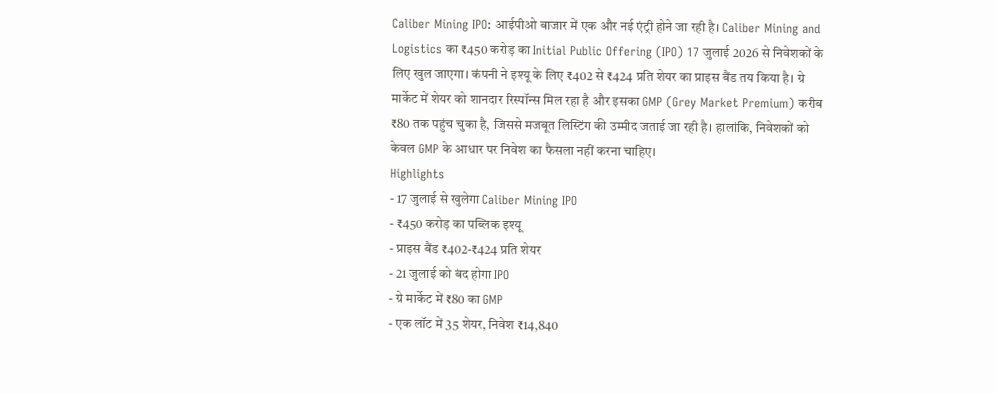Caliber Mining IPO: आईपीओ बाजार में एक और नई एंट्री होने जा रही है। Caliber Mining and Logistics का ₹450 करोड़ का Initial Public Offering (IPO) 17 जुलाई 2026 से निवेशकों के लिए खुल जाएगा। कंपनी ने इश्यू के लिए ₹402 से ₹424 प्रति शेयर का प्राइस बैंड तय किया है। ग्रे मार्केट में शेयर को शानदार रिस्पॉन्स मिल रहा है और इसका GMP (Grey Market Premium) करीब ₹80 तक पहुंच चुका है, जिससे मजबूत लिस्टिंग की उम्मीद जताई जा रही है। हालांकि, निवेशकों को केवल GMP के आधार पर निवेश का फैसला नहीं करना चाहिए।
Highlights
- 17 जुलाई से खुलेगा Caliber Mining IPO
- ₹450 करोड़ का पब्लिक इश्यू
- प्राइस बैंड ₹402-₹424 प्रति शेयर
- 21 जुलाई को बंद होगा IPO
- ग्रे मार्केट में ₹80 का GMP
- एक लॉट में 35 शेयर, निवेश ₹14,840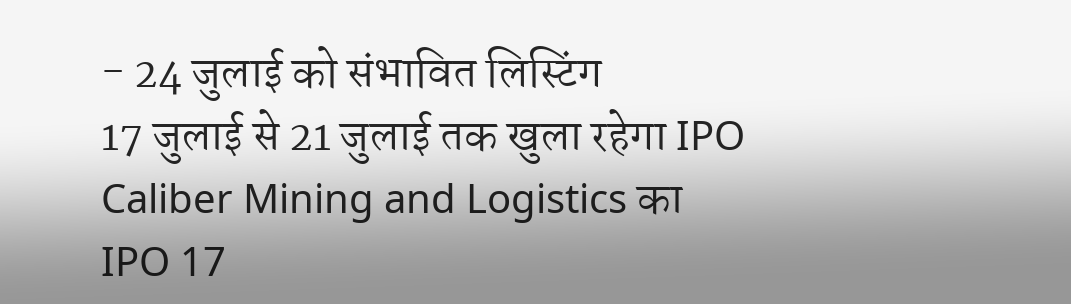- 24 जुलाई को संभावित लिस्टिंग
17 जुलाई से 21 जुलाई तक खुला रहेगा IPO
Caliber Mining and Logistics का IPO 17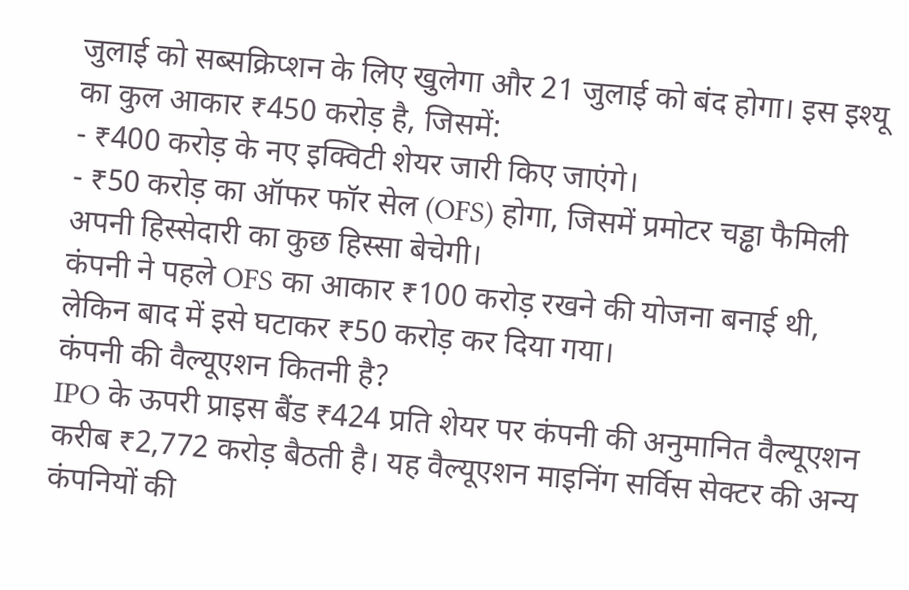जुलाई को सब्सक्रिप्शन के लिए खुलेगा और 21 जुलाई को बंद होगा। इस इश्यू का कुल आकार ₹450 करोड़ है, जिसमें:
- ₹400 करोड़ के नए इक्विटी शेयर जारी किए जाएंगे।
- ₹50 करोड़ का ऑफर फॉर सेल (OFS) होगा, जिसमें प्रमोटर चड्ढा फैमिली अपनी हिस्सेदारी का कुछ हिस्सा बेचेगी।
कंपनी ने पहले OFS का आकार ₹100 करोड़ रखने की योजना बनाई थी, लेकिन बाद में इसे घटाकर ₹50 करोड़ कर दिया गया।
कंपनी की वैल्यूएशन कितनी है?
IPO के ऊपरी प्राइस बैंड ₹424 प्रति शेयर पर कंपनी की अनुमानित वैल्यूएशन करीब ₹2,772 करोड़ बैठती है। यह वैल्यूएशन माइनिंग सर्विस सेक्टर की अन्य कंपनियों की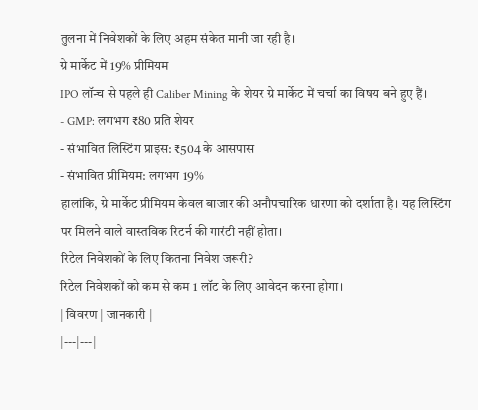तुलना में निवेशकों के लिए अहम संकेत मानी जा रही है।
ग्रे मार्केट में 19% प्रीमियम
IPO लॉन्च से पहले ही Caliber Mining के शेयर ग्रे मार्केट में चर्चा का विषय बने हुए हैं।
- GMP: लगभग ₹80 प्रति शेयर
- संभावित लिस्टिंग प्राइस: ₹504 के आसपास
- संभावित प्रीमियम: लगभग 19%
हालांकि, ग्रे मार्केट प्रीमियम केवल बाजार की अनौपचारिक धारणा को दर्शाता है। यह लिस्टिंग पर मिलने वाले वास्तविक रिटर्न की गारंटी नहीं होता।
रिटेल निवेशकों के लिए कितना निवेश जरूरी?
रिटेल निवेशकों को कम से कम 1 लॉट के लिए आवेदन करना होगा।
| विवरण | जानकारी |
|---|---|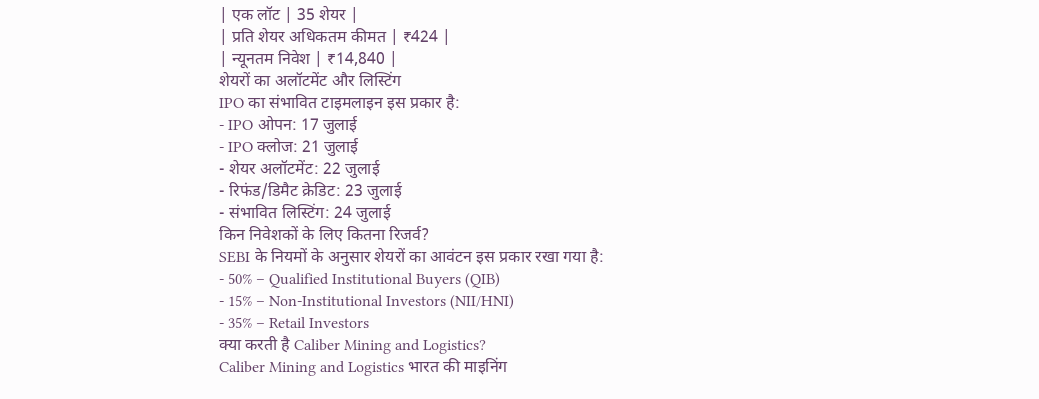| एक लॉट | 35 शेयर |
| प्रति शेयर अधिकतम कीमत | ₹424 |
| न्यूनतम निवेश | ₹14,840 |
शेयरों का अलॉटमेंट और लिस्टिंग
IPO का संभावित टाइमलाइन इस प्रकार है:
- IPO ओपन: 17 जुलाई
- IPO क्लोज: 21 जुलाई
- शेयर अलॉटमेंट: 22 जुलाई
- रिफंड/डिमैट क्रेडिट: 23 जुलाई
- संभावित लिस्टिंग: 24 जुलाई
किन निवेशकों के लिए कितना रिजर्व?
SEBI के नियमों के अनुसार शेयरों का आवंटन इस प्रकार रखा गया है:
- 50% – Qualified Institutional Buyers (QIB)
- 15% – Non-Institutional Investors (NII/HNI)
- 35% – Retail Investors
क्या करती है Caliber Mining and Logistics?
Caliber Mining and Logistics भारत की माइनिंग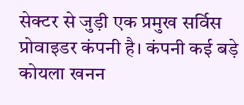सेक्टर से जुड़ी एक प्रमुख सर्विस प्रोवाइडर कंपनी है। कंपनी कई बड़े कोयला खनन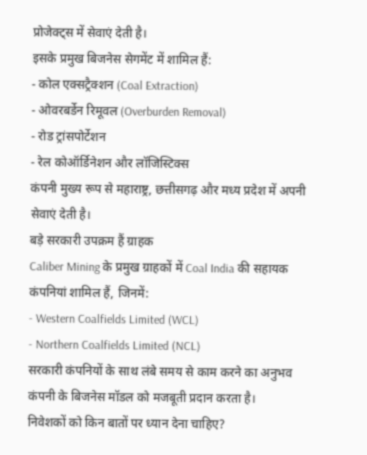प्रोजेक्ट्स में सेवाएं देती है।
इसके प्रमुख बिजनेस सेगमेंट में शामिल हैं:
- कोल एक्सट्रैक्शन (Coal Extraction)
- ओवरबर्डेन रिमूवल (Overburden Removal)
- रोड ट्रांसपोर्टेशन
- रेल कोऑर्डिनेशन और लॉजिस्टिक्स
कंपनी मुख्य रूप से महाराष्ट्र, छत्तीसगढ़ और मध्य प्रदेश में अपनी सेवाएं देती है।
बड़े सरकारी उपक्रम हैं ग्राहक
Caliber Mining के प्रमुख ग्राहकों में Coal India की सहायक कंपनियां शामिल हैं, जिनमें:
- Western Coalfields Limited (WCL)
- Northern Coalfields Limited (NCL)
सरकारी कंपनियों के साथ लंबे समय से काम करने का अनुभव कंपनी के बिजनेस मॉडल को मजबूती प्रदान करता है।
निवेशकों को किन बातों पर ध्यान देना चाहिए?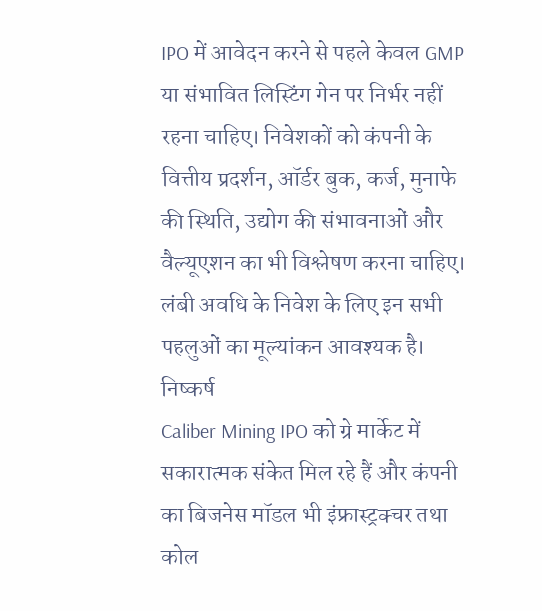IPO में आवेदन करने से पहले केवल GMP या संभावित लिस्टिंग गेन पर निर्भर नहीं रहना चाहिए। निवेशकों को कंपनी के वित्तीय प्रदर्शन, ऑर्डर बुक, कर्ज, मुनाफे की स्थिति, उद्योग की संभावनाओं और वैल्यूएशन का भी विश्लेषण करना चाहिए। लंबी अवधि के निवेश के लिए इन सभी पहलुओं का मूल्यांकन आवश्यक है।
निष्कर्ष
Caliber Mining IPO को ग्रे मार्केट में सकारात्मक संकेत मिल रहे हैं और कंपनी का बिजनेस मॉडल भी इंफ्रास्ट्रक्चर तथा कोल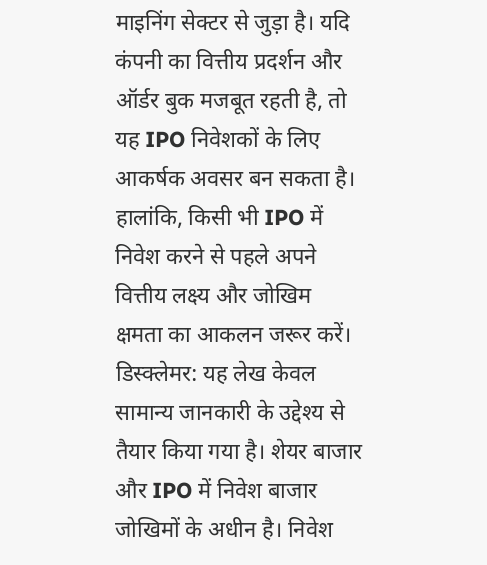माइनिंग सेक्टर से जुड़ा है। यदि कंपनी का वित्तीय प्रदर्शन और ऑर्डर बुक मजबूत रहती है, तो यह IPO निवेशकों के लिए आकर्षक अवसर बन सकता है। हालांकि, किसी भी IPO में निवेश करने से पहले अपने वित्तीय लक्ष्य और जोखिम क्षमता का आकलन जरूर करें।
डिस्क्लेमर: यह लेख केवल सामान्य जानकारी के उद्देश्य से तैयार किया गया है। शेयर बाजार और IPO में निवेश बाजार जोखिमों के अधीन है। निवेश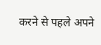करने से पहले अपने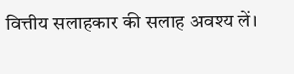वित्तीय सलाहकार की सलाह अवश्य लें।